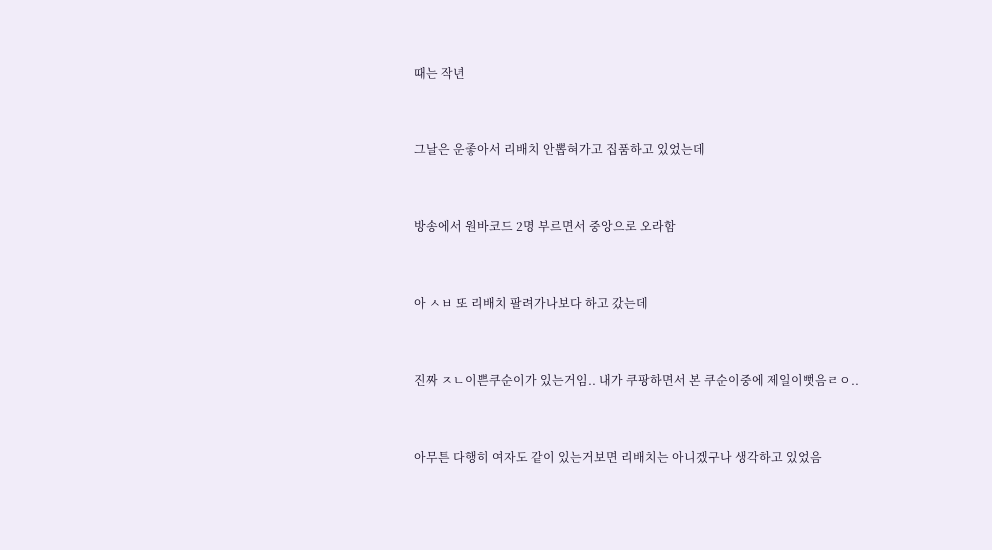때는 작년


그날은 운좋아서 리배치 안뽑혀가고 집품하고 있었는데


방송에서 원바코드 2명 부르면서 중앙으로 오라함


아 ㅅㅂ 또 리배치 팔려가나보다 하고 갔는데


진짜 ㅈㄴ이쁜쿠순이가 있는거임.. 내가 쿠팡하면서 본 쿠순이중에 제일이뻣음ㄹㅇ..


아무튼 다행히 여자도 같이 있는거보면 리배치는 아니겠구나 생각하고 있었음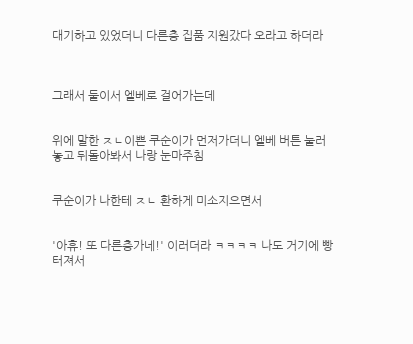대기하고 있었더니 다른층 집품 지원갔다 오라고 하더라



그래서 둘이서 엘베로 걸어가는데


위에 말한 ㅈㄴ이쁜 쿠순이가 먼저가더니 엘베 버튼 눌러놓고 뒤돌아봐서 나랑 눈마주침


쿠순이가 나한테 ㅈㄴ 환하게 미소지으면서


'아휴! 또 다른층가네!' 이러더라 ㅋㅋㅋㅋ 나도 거기에 빵터져서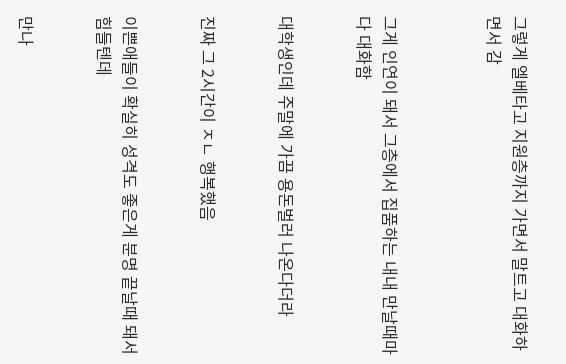그렇게 엘베타고 지원층까지 가면서 말트고 대화하면서 감



그게 인연이 돼서 그층에서 집품하는 내내 만날때마다 대화함


대학생인데 주말에 가끔 용돈벌러 나온다더라


진짜 그 2시간이 ㅈㄴ 행복했음


이쁜애들이 확실히 성격도 좋은게 분명 끝날때 돼서 힘들텐데


만나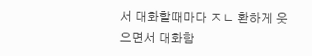서 대화할때마다 ㅈㄴ 환하게 웃으면서 대화함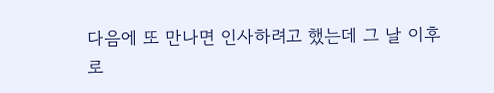다음에 또 만나면 인사하려고 했는데 그 날 이후로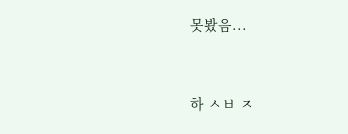못봤음...


하 ㅅㅂ ㅈ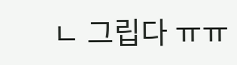ㄴ 그립다 ㅠㅠ